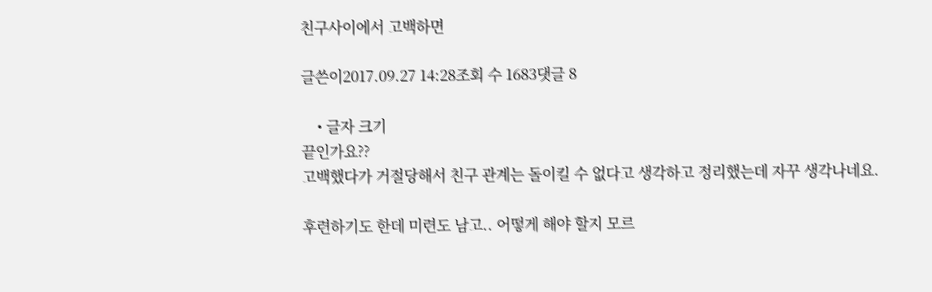친구사이에서 고백하면

글쓴이2017.09.27 14:28조회 수 1683댓글 8

    • 글자 크기
끝인가요??
고백했다가 거절당해서 친구 관계는 돌이킬 수 없다고 생각하고 정리했는데 자꾸 생각나네요.

후련하기도 한데 미련도 남고.. 어떻게 해야 할지 모르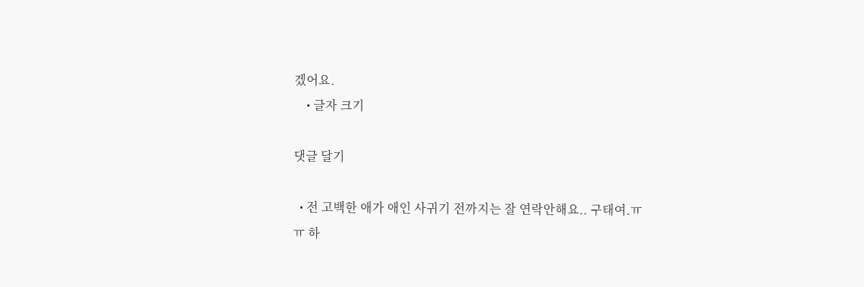겠어요.
    • 글자 크기

댓글 달기

  • 전 고백한 애가 애인 사귀기 전까지는 잘 연락안해요.. 구태여.ㅠㅠ 하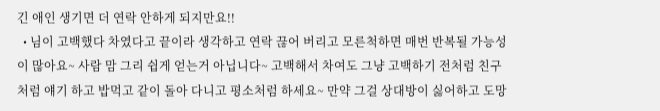긴 애인 생기면 더 연락 안하게 되지만요!!
  • 님이 고백했다 차였다고 끝이라 생각하고 연락 끊어 버리고 모른척하면 매번 반복될 가능성이 많아요~ 사람 맘 그리 쉽게 얻는거 아닙니다~ 고백해서 차여도 그냥 고백하기 전처럼 친구처럼 얘기 하고 밥먹고 같이 돌아 다니고 평소처럼 하세요~ 만약 그걸 상대방이 싫어하고 도망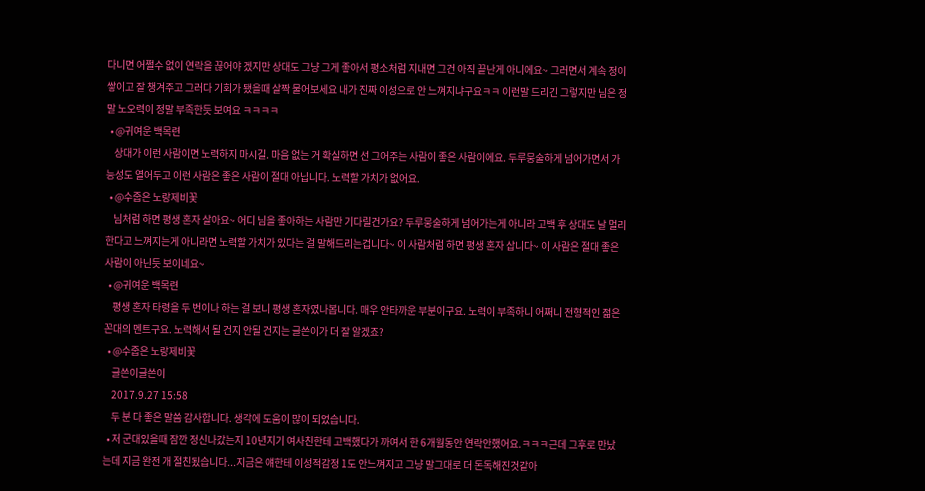다니면 어쩔수 없이 연락을 끊어야 겠지만 상대도 그냥 그게 좋아서 평소처럼 지내면 그건 아직 끝난게 아니에요~ 그러면서 계속 정이 쌓이고 잘 챙겨주고 그러다 기회가 됐을때 살짝 물어보세요 내가 진짜 이성으로 안 느껴지냐구요ㅋㅋ 이런말 드리긴 그렇지만 님은 정말 노오력이 정말 부족한듯 보여요 ㅋㅋㅋㅋ
  • @귀여운 백목련
    상대가 이런 사람이면 노력하지 마시길. 마음 없는 거 확실하면 선 그어주는 사람이 좋은 사람이에요. 두루뭉술하게 넘어가면서 가능성도 열어두고 이런 사람은 좋은 사람이 절대 아닙니다. 노력할 가치가 없어요.
  • @수줍은 노랑제비꽃
    님처럼 하면 평생 혼자 살아요~ 어디 님을 좋아하는 사람만 기다릴건가요? 두루뭉술하게 넘어가는게 아니라 고백 후 상대도 날 멀리 한다고 느껴지는게 아니라면 노력할 가치가 있다는 걸 말해드리는겁니다~ 이 사람처럼 하면 평생 혼자 삽니다~ 이 사람은 절대 좋은 사람이 아닌듯 보이네요~
  • @귀여운 백목련
    평생 혼자 타령을 두 번이나 하는 걸 보니 평생 혼자였나봅니다. 매우 안타까운 부분이구요. 노력이 부족하니 어쩌니 전형적인 젊은 꼰대의 멘트구요. 노력해서 될 건지 안될 건지는 글쓴이가 더 잘 알겠죠?
  • @수줍은 노랑제비꽃
    글쓴이글쓴이
    2017.9.27 15:58
    두 분 다 좋은 말씀 감사합니다. 생각에 도움이 많이 되었습니다.
  • 저 군대있을때 잠깐 정신나갔는지 10년지기 여사친한테 고백했다가 까여서 한 6개월동안 연락안했어요.ㅋㅋㅋ근데 그후로 만났는데 지금 완전 개 절친됬습니다...지금은 얘한테 이성적감정 1도 안느껴지고 그냥 말그대로 더 돈독해진것같아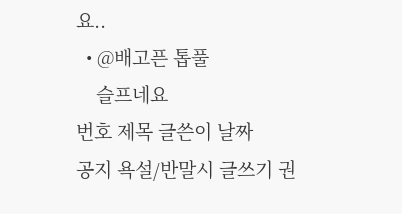요..
  • @배고픈 톱풀
    슬프네요
번호 제목 글쓴이 날짜
공지 욕설/반말시 글쓰기 권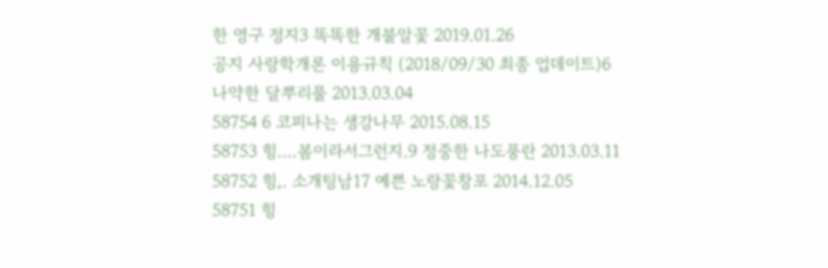한 영구 정지3 똑똑한 개불알꽃 2019.01.26
공지 사랑학개론 이용규칙 (2018/09/30 최종 업데이트)6 나약한 달뿌리풀 2013.03.04
58754 6 코피나는 생강나무 2015.08.15
58753 힝....봄이라서그런지.9 정중한 나도풍란 2013.03.11
58752 힝,. 소개팅남17 예쁜 노랑꽃창포 2014.12.05
58751 힝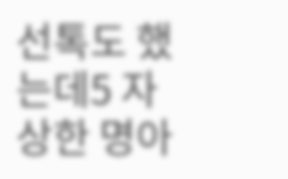선톡도 했는데5 자상한 명아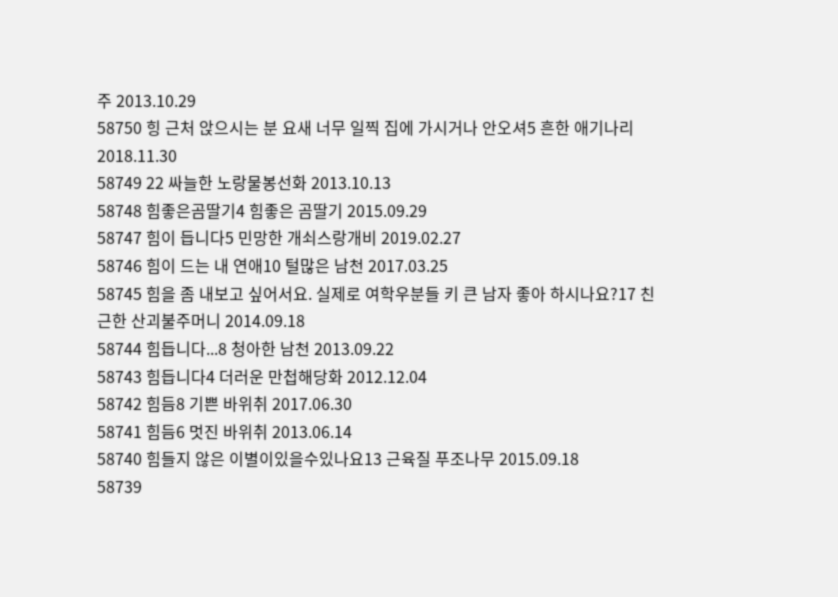주 2013.10.29
58750 힝 근처 앉으시는 분 요새 너무 일찍 집에 가시거나 안오셔5 흔한 애기나리 2018.11.30
58749 22 싸늘한 노랑물봉선화 2013.10.13
58748 힘좋은곰딸기4 힘좋은 곰딸기 2015.09.29
58747 힘이 듭니다5 민망한 개쇠스랑개비 2019.02.27
58746 힘이 드는 내 연애10 털많은 남천 2017.03.25
58745 힘을 좀 내보고 싶어서요. 실제로 여학우분들 키 큰 남자 좋아 하시나요?17 친근한 산괴불주머니 2014.09.18
58744 힘듭니다...8 청아한 남천 2013.09.22
58743 힘듭니다4 더러운 만첩해당화 2012.12.04
58742 힘듬8 기쁜 바위취 2017.06.30
58741 힘듬6 멋진 바위취 2013.06.14
58740 힘들지 않은 이별이있을수있나요13 근육질 푸조나무 2015.09.18
58739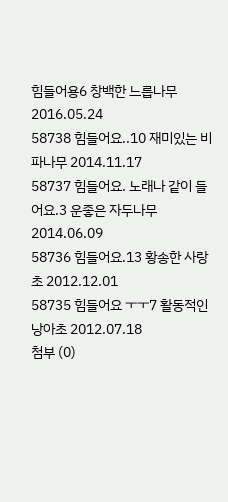힘들어용6 창백한 느릅나무 2016.05.24
58738 힘들어요..10 재미있는 비파나무 2014.11.17
58737 힘들어요. 노래나 같이 들어요.3 운좋은 자두나무 2014.06.09
58736 힘들어요.13 황송한 사랑초 2012.12.01
58735 힘들어요 ㅜㅜ7 활동적인 낭아초 2012.07.18
첨부 (0)